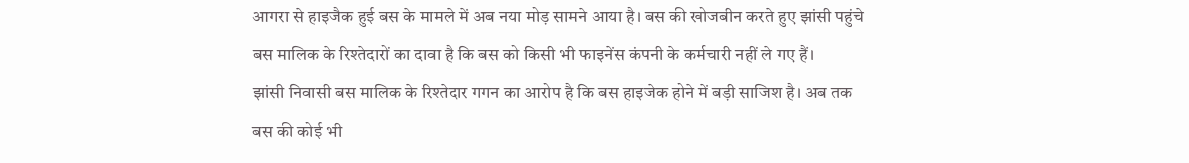आगरा से हाइजैक हुई बस के मामले में अब नया मोड़ सामने आया है। बस की खोजबीन करते हुए झांसी पहुंचे बस मालिक के रिश्तेदारों का दावा है कि बस को किसी भी फाइनेंस कंपनी के कर्मचारी नहीं ले गए हैं।
झांसी निवासी बस मालिक के रिश्तेदार गगन का आरोप है कि बस हाइजेक होने में बड़ी साजिश है। अब तक बस की कोई भी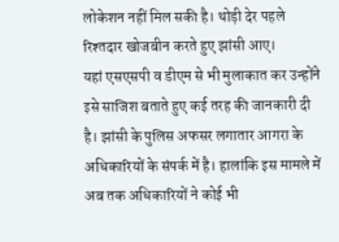लोकेशन नहीं मिल सकी है। थोड़ी देर पहले रिश्तदार खोजबीन करते हुए झांसी आए।
यहां एसएसपी व डीएम से भी मुलाकात कर उन्होंने इसे साजिश बताते हुए कई तरह की जानकारी दी है। झांसी के पुलिस अफसर लगातार आगरा के अधिकारियों के संपर्क में है। हालांकि इस मामले में अब तक अधिकारियों ने कोई भी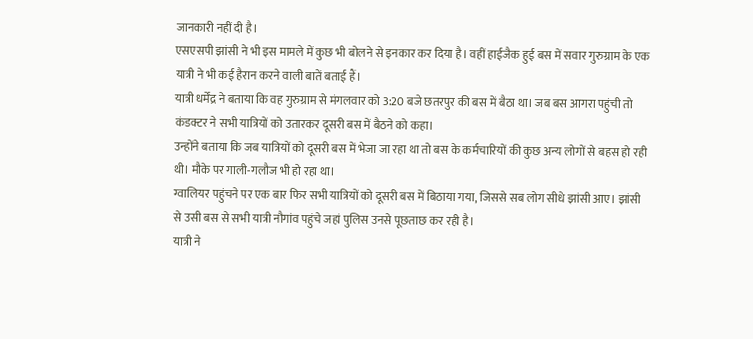जानकारी नहीं दी है।
एसएसपी झांसी ने भी इस मामले में कुछ भी बोलने से इनकार कर दिया है। वहीं हाईजैक हुई बस में सवार गुरुग्राम के एक यात्री ने भी कई हैरान करने वाली बातें बताई हैं।
यात्री धर्मेंद्र ने बताया कि वह गुरुग्राम से मंगलवार को 3:20 बजे छतरपुर की बस में बैठा था। जब बस आगरा पहुंची तो कंडक्टर ने सभी यात्रियों को उतारकर दूसरी बस में बैठने को कहा।
उन्होंने बताया कि जब यात्रियों को दूसरी बस में भेजा जा रहा था तो बस के कर्मचारियों की कुछ अन्य लोगों से बहस हो रही थी। मौके पर गाली-गलौज भी हो रहा था।
ग्वालियर पहुंचने पर एक बार फिर सभी यात्रियों को दूसरी बस में बिठाया गया, जिससे सब लोग सीधे झांसी आए। झांसी से उसी बस से सभी यात्री नौगांव पहुंचे जहां पुलिस उनसे पूछताछ कर रही है।
यात्री ने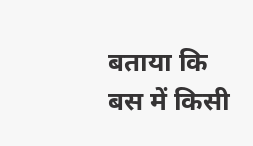बताया कि बस में किसी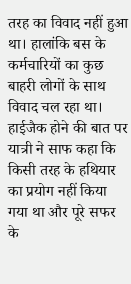तरह का विवाद नहीं हुआ था। हालांकि बस के कर्मचारियों का कुछ बाहरी लोगों के साथ विवाद चल रहा था। हाईजैक होने की बात पर यात्री ने साफ कहा कि किसी तरह के हथियार का प्रयोग नहीं किया गया था और पूरे सफर के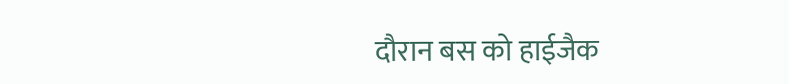दौरान बस को हाईजैक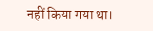नहीं किया गया था।